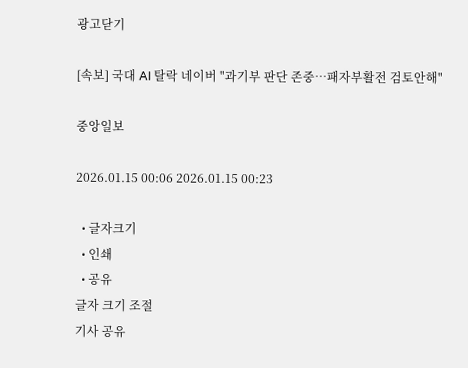광고닫기

[속보] 국대 AI 탈락 네이버 "과기부 판단 존중…패자부활전 검토안해"

중앙일보

2026.01.15 00:06 2026.01.15 00:23

  • 글자크기
  • 인쇄
  • 공유
글자 크기 조절
기사 공유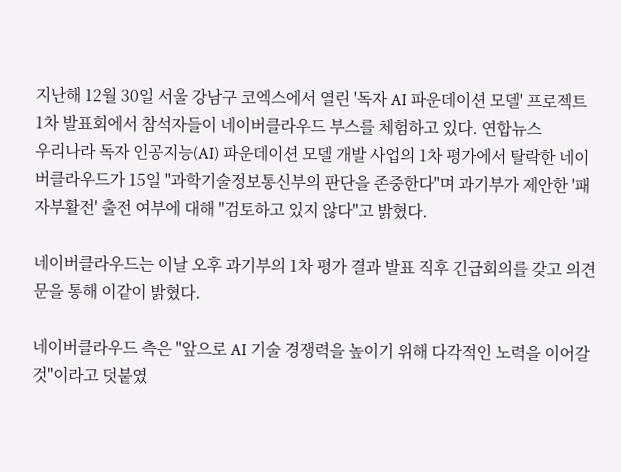지난해 12월 30일 서울 강남구 코엑스에서 열린 '독자 AI 파운데이션 모델' 프로젝트 1차 발표회에서 참석자들이 네이버클라우드 부스를 체험하고 있다. 연합뉴스
우리나라 독자 인공지능(AI) 파운데이션 모델 개발 사업의 1차 평가에서 탈락한 네이버클라우드가 15일 "과학기술정보통신부의 판단을 존중한다"며 과기부가 제안한 '패자부활전' 출전 여부에 대해 "검토하고 있지 않다"고 밝혔다.

네이버클라우드는 이날 오후 과기부의 1차 평가 결과 발표 직후 긴급회의를 갖고 의견문을 통해 이같이 밝혔다.

네이버클라우드 측은 "앞으로 AI 기술 경쟁력을 높이기 위해 다각적인 노력을 이어갈 것"이라고 덧붙였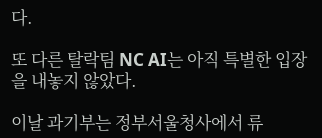다.

또 다른 탈락팀 NC AI는 아직 특별한 입장을 내놓지 않았다.

이날 과기부는 정부서울청사에서 류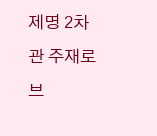제명 2차관 주재로 브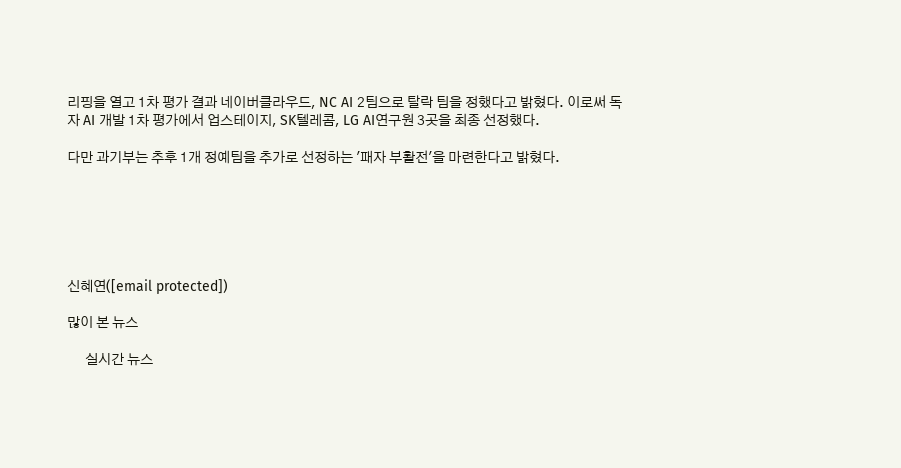리핑을 열고 1차 평가 결과 네이버클라우드, NC AI 2팀으로 탈락 팀을 정했다고 밝혔다. 이로써 독자 AI 개발 1차 평가에서 업스테이지, SK텔레콤, LG AI연구원 3곳을 최종 선정했다.

다만 과기부는 추후 1개 정예팀을 추가로 선정하는 '패자 부활전'을 마련한다고 밝혔다.






신혜연([email protected])

많이 본 뉴스

      실시간 뉴스